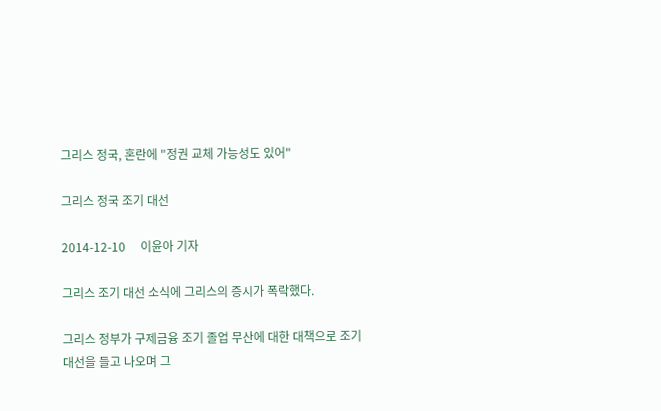그리스 정국, 혼란에 "정권 교체 가능성도 있어"

그리스 정국 조기 대선

2014-12-10     이윤아 기자

그리스 조기 대선 소식에 그리스의 증시가 폭락했다.

그리스 정부가 구제금융 조기 졸업 무산에 대한 대책으로 조기 대선을 들고 나오며 그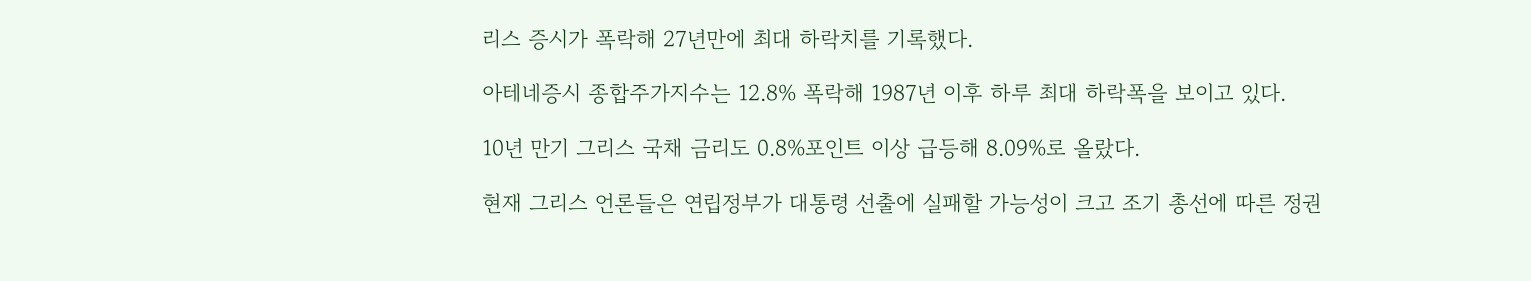리스 증시가 폭락해 27년만에 최대 하락치를 기록했다.

아테네증시 종합주가지수는 12.8% 폭락해 1987년 이후 하루 최대 하락폭을 보이고 있다.

10년 만기 그리스 국채 금리도 0.8%포인트 이상 급등해 8.09%로 올랐다.

현재 그리스 언론들은 연립정부가 대통령 선출에 실패할 가능성이 크고 조기 총선에 따른 정권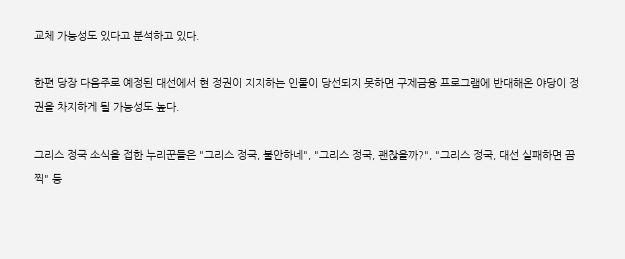교체 가능성도 있다고 분석하고 있다.

한편 당장 다음주로 예정된 대선에서 현 정권이 지지하는 인물이 당선되지 못하면 구제금융 프로그램에 반대해온 야당이 정권을 차지하게 될 가능성도 높다.

그리스 정국 소식을 접한 누리꾼들은 "그리스 정국, 불안하네", "그리스 정국, 괜찮을까?", "그리스 정국, 대선 실패하면 끔찍" 등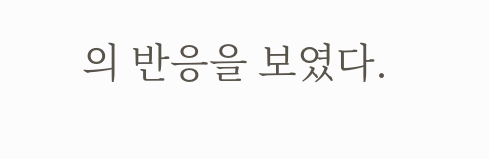의 반응을 보였다.